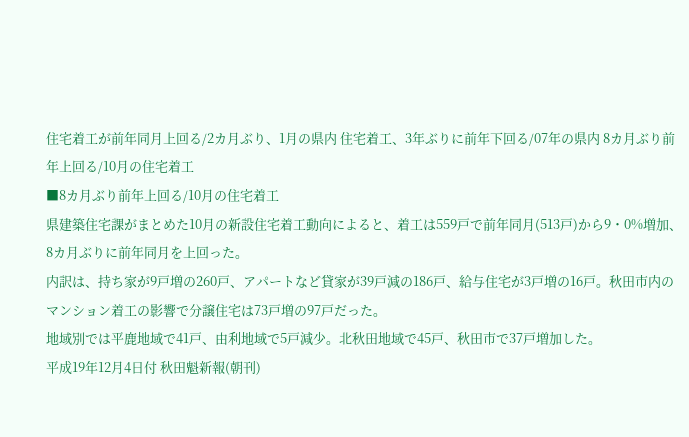住宅着工が前年同月上回る/2カ月ぶり、1月の県内 住宅着工、3年ぶりに前年下回る/07年の県内 8カ月ぶり前年上回る/10月の住宅着工
■8カ月ぶり前年上回る/10月の住宅着工
県建築住宅課がまとめた10月の新設住宅着工動向によると、着工は559戸で前年同月(513戸)から9・0%増加、8カ月ぶりに前年同月を上回った。
内訳は、持ち家が9戸増の260戸、アパートなど貸家が39戸減の186戸、給与住宅が3戸増の16戸。秋田市内のマンション着工の影響で分譲住宅は73戸増の97戸だった。
地域別では平鹿地域で41戸、由利地域で5戸減少。北秋田地域で45戸、秋田市で37戸増加した。
平成19年12月4日付 秋田魁新報(朝刊)